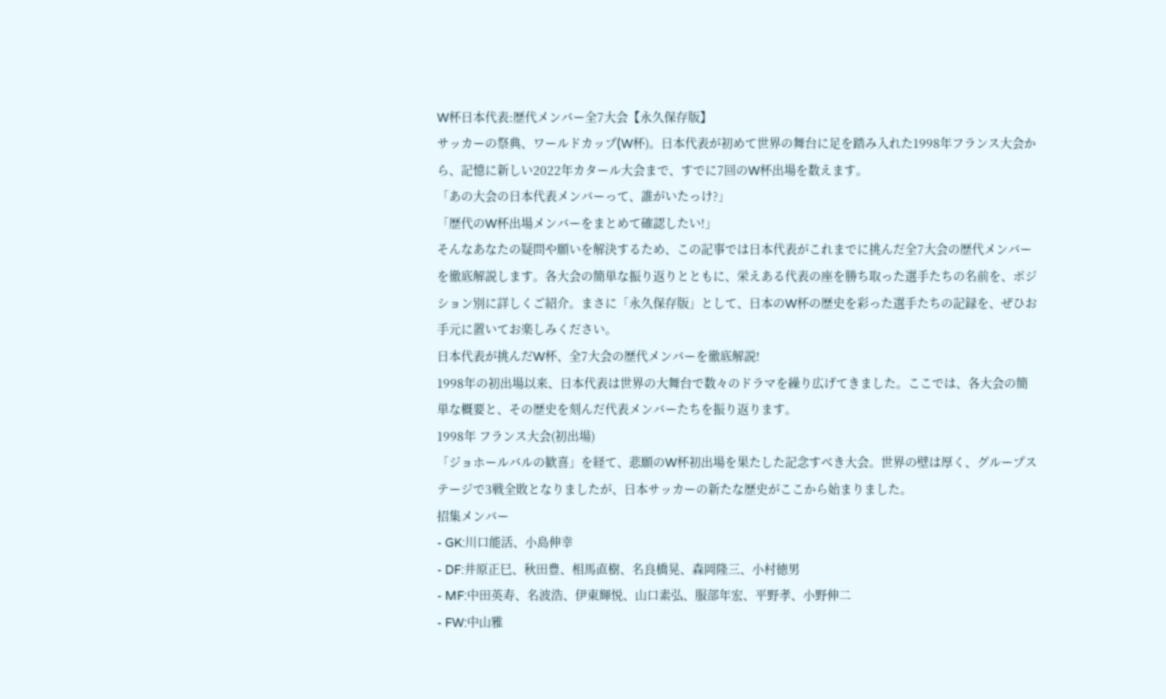W杯日本代表:歴代メンバー全7大会【永久保存版】
サッカーの祭典、ワールドカップ(W杯)。日本代表が初めて世界の舞台に足を踏み入れた1998年フランス大会から、記憶に新しい2022年カタール大会まで、すでに7回のW杯出場を数えます。
「あの大会の日本代表メンバーって、誰がいたっけ?」
「歴代のW杯出場メンバーをまとめて確認したい!」
そんなあなたの疑問や願いを解決するため、この記事では日本代表がこれまでに挑んだ全7大会の歴代メンバーを徹底解説します。各大会の簡単な振り返りとともに、栄えある代表の座を勝ち取った選手たちの名前を、ポジション別に詳しくご紹介。まさに「永久保存版」として、日本のW杯の歴史を彩った選手たちの記録を、ぜひお手元に置いてお楽しみください。
日本代表が挑んだW杯、全7大会の歴代メンバーを徹底解説!
1998年の初出場以来、日本代表は世界の大舞台で数々のドラマを繰り広げてきました。ここでは、各大会の簡単な概要と、その歴史を刻んだ代表メンバーたちを振り返ります。
1998年 フランス大会(初出場)
「ジョホールバルの歓喜」を経て、悲願のW杯初出場を果たした記念すべき大会。世界の壁は厚く、グループステージで3戦全敗となりましたが、日本サッカーの新たな歴史がここから始まりました。
招集メンバー
- GK:川口能活、小島伸幸
- DF:井原正巳、秋田豊、相馬直樹、名良橋晃、森岡隆三、小村徳男
- MF:中田英寿、名波浩、伊東輝悦、山口素弘、服部年宏、平野孝、小野伸二
- FW:中山雅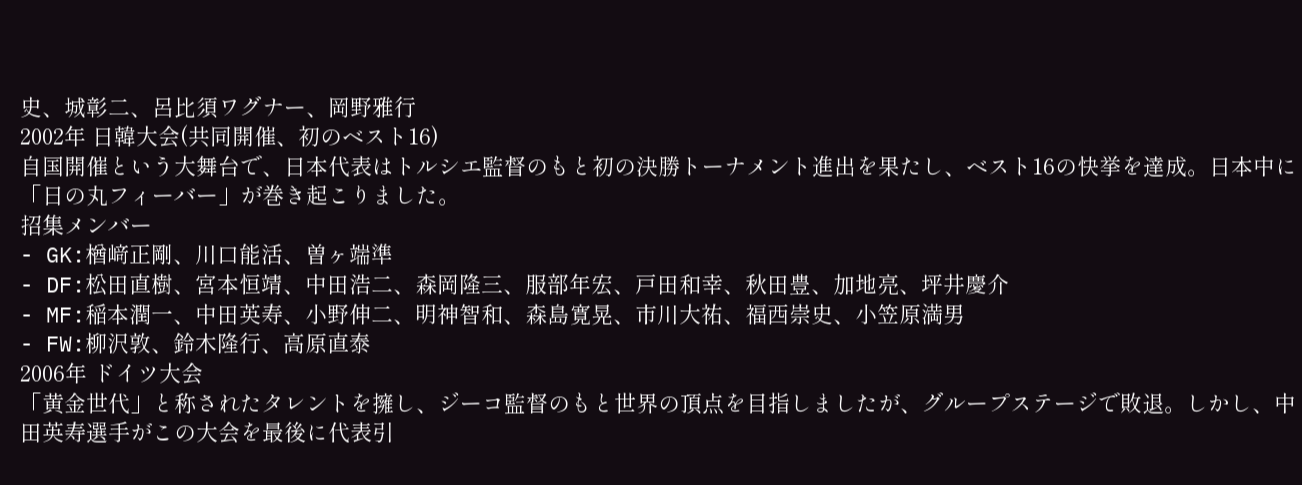史、城彰二、呂比須ワグナー、岡野雅行
2002年 日韓大会(共同開催、初のベスト16)
自国開催という大舞台で、日本代表はトルシエ監督のもと初の決勝トーナメント進出を果たし、ベスト16の快挙を達成。日本中に「日の丸フィーバー」が巻き起こりました。
招集メンバー
- GK:楢﨑正剛、川口能活、曽ヶ端準
- DF:松田直樹、宮本恒靖、中田浩二、森岡隆三、服部年宏、戸田和幸、秋田豊、加地亮、坪井慶介
- MF:稲本潤一、中田英寿、小野伸二、明神智和、森島寛晃、市川大祐、福西崇史、小笠原満男
- FW:柳沢敦、鈴木隆行、高原直泰
2006年 ドイツ大会
「黄金世代」と称されたタレントを擁し、ジーコ監督のもと世界の頂点を目指しましたが、グループステージで敗退。しかし、中田英寿選手がこの大会を最後に代表引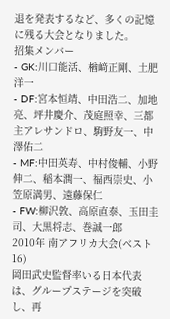退を発表するなど、多くの記憶に残る大会となりました。
招集メンバー
- GK:川口能活、楢﨑正剛、土肥洋一
- DF:宮本恒靖、中田浩二、加地亮、坪井慶介、茂庭照幸、三都主アレサンドロ、駒野友一、中澤佑二
- MF:中田英寿、中村俊輔、小野伸二、稲本潤一、福西崇史、小笠原満男、遠藤保仁
- FW:柳沢敦、高原直泰、玉田圭司、大黒将志、巻誠一郎
2010年 南アフリカ大会(ベスト16)
岡田武史監督率いる日本代表は、グループステージを突破し、再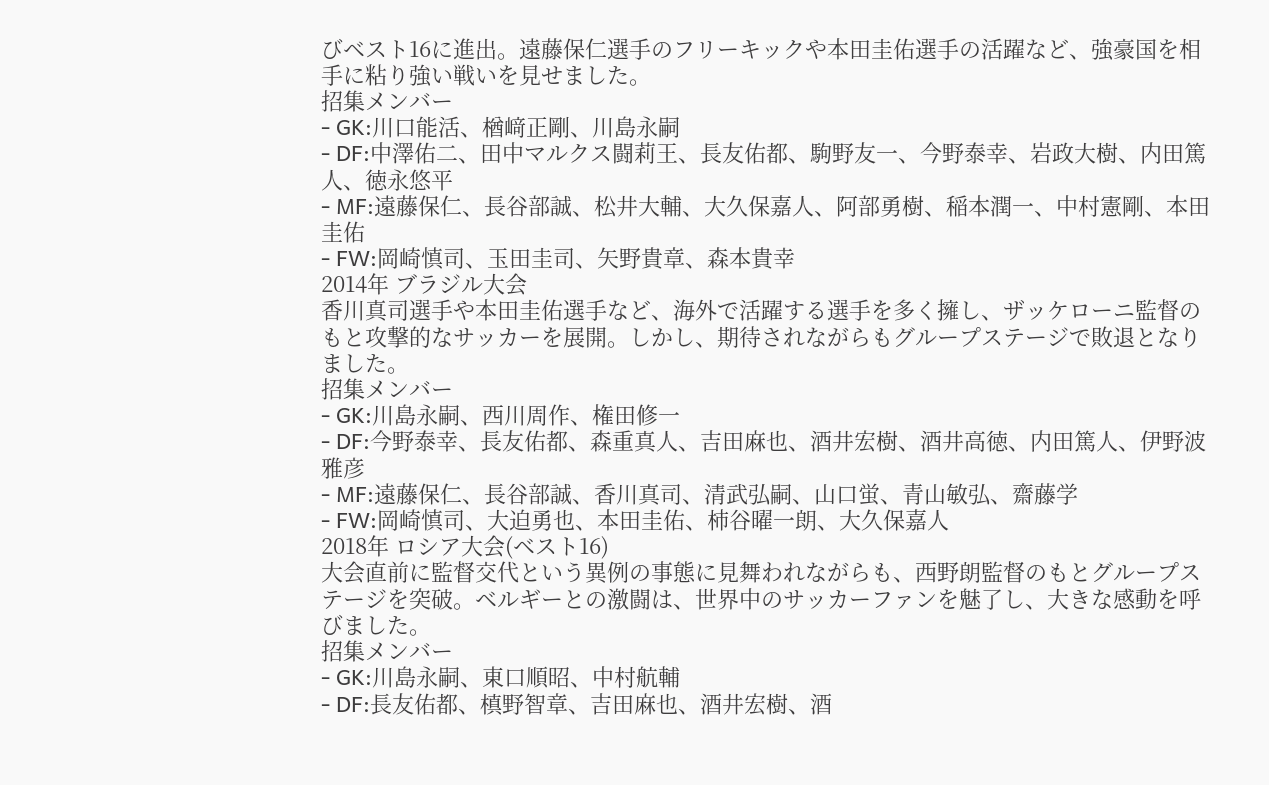びベスト16に進出。遠藤保仁選手のフリーキックや本田圭佑選手の活躍など、強豪国を相手に粘り強い戦いを見せました。
招集メンバー
- GK:川口能活、楢﨑正剛、川島永嗣
- DF:中澤佑二、田中マルクス闘莉王、長友佑都、駒野友一、今野泰幸、岩政大樹、内田篤人、徳永悠平
- MF:遠藤保仁、長谷部誠、松井大輔、大久保嘉人、阿部勇樹、稲本潤一、中村憲剛、本田圭佑
- FW:岡崎慎司、玉田圭司、矢野貴章、森本貴幸
2014年 ブラジル大会
香川真司選手や本田圭佑選手など、海外で活躍する選手を多く擁し、ザッケローニ監督のもと攻撃的なサッカーを展開。しかし、期待されながらもグループステージで敗退となりました。
招集メンバー
- GK:川島永嗣、西川周作、権田修一
- DF:今野泰幸、長友佑都、森重真人、吉田麻也、酒井宏樹、酒井高徳、内田篤人、伊野波雅彦
- MF:遠藤保仁、長谷部誠、香川真司、清武弘嗣、山口蛍、青山敏弘、齋藤学
- FW:岡崎慎司、大迫勇也、本田圭佑、柿谷曜一朗、大久保嘉人
2018年 ロシア大会(ベスト16)
大会直前に監督交代という異例の事態に見舞われながらも、西野朗監督のもとグループステージを突破。ベルギーとの激闘は、世界中のサッカーファンを魅了し、大きな感動を呼びました。
招集メンバー
- GK:川島永嗣、東口順昭、中村航輔
- DF:長友佑都、槙野智章、吉田麻也、酒井宏樹、酒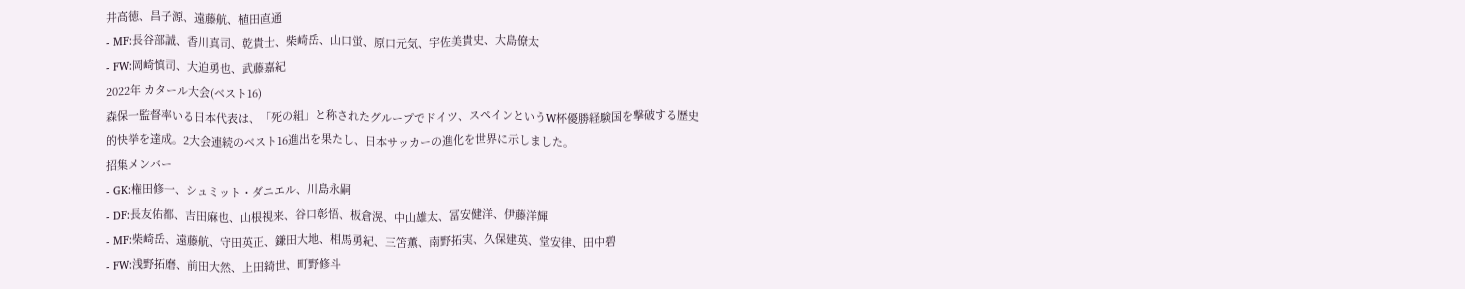井高徳、昌子源、遠藤航、植田直通
- MF:長谷部誠、香川真司、乾貴士、柴崎岳、山口蛍、原口元気、宇佐美貴史、大島僚太
- FW:岡崎慎司、大迫勇也、武藤嘉紀
2022年 カタール大会(ベスト16)
森保一監督率いる日本代表は、「死の組」と称されたグループでドイツ、スペインというW杯優勝経験国を撃破する歴史的快挙を達成。2大会連続のベスト16進出を果たし、日本サッカーの進化を世界に示しました。
招集メンバー
- GK:権田修一、シュミット・ダニエル、川島永嗣
- DF:長友佑都、吉田麻也、山根視来、谷口彰悟、板倉滉、中山雄太、冨安健洋、伊藤洋輝
- MF:柴崎岳、遠藤航、守田英正、鎌田大地、相馬勇紀、三笘薫、南野拓実、久保建英、堂安律、田中碧
- FW:浅野拓磨、前田大然、上田綺世、町野修斗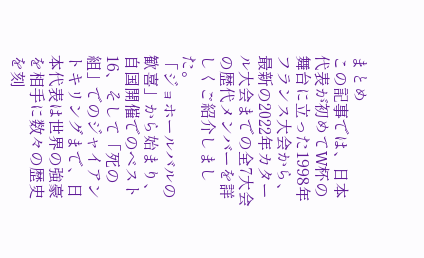まとめ
この記事では、日本代表が初めてW杯の舞台に立った1998年フランス大会から、最新の2022年カタール大会までの全7大会の歴代メンバーを詳しくご紹介しました。
「ジョホールバルの歓喜」から始まり、自国開催でのベスト16、そして「死の組」でのジャイアントキリングまで、日本代表は世界の強豪を相手に数々の歴史を刻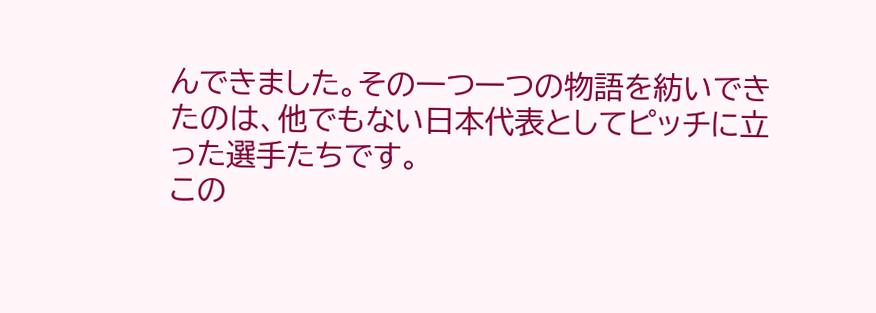んできました。その一つ一つの物語を紡いできたのは、他でもない日本代表としてピッチに立った選手たちです。
この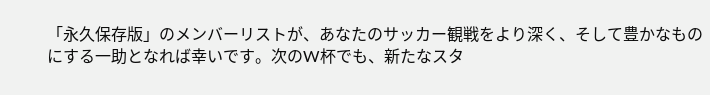「永久保存版」のメンバーリストが、あなたのサッカー観戦をより深く、そして豊かなものにする一助となれば幸いです。次のW杯でも、新たなスタ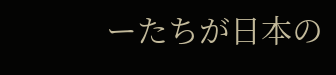ーたちが日本の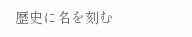歴史に名を刻む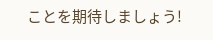ことを期待しましょう!